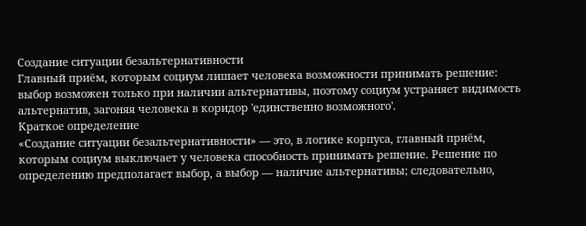Создание ситуации безальтернативности
Главный приём, которым социум лишает человека возможности принимать решение: выбор возможен только при наличии альтернативы, поэтому социум устраняет видимость альтернатив, загоняя человека в коридор 'единственно возможного'.
Краткое определение
«Создание ситуации безальтернативности» — это, в логике корпуса, главный приём, которым социум выключает у человека способность принимать решение. Решение по определению предполагает выбор, а выбор — наличие альтернативы; следовательно,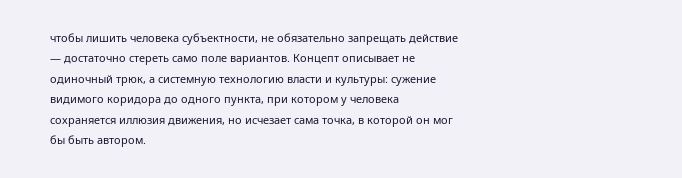чтобы лишить человека субъектности, не обязательно запрещать действие — достаточно стереть само поле вариантов. Концепт описывает не одиночный трюк, а системную технологию власти и культуры: сужение видимого коридора до одного пункта, при котором у человека сохраняется иллюзия движения, но исчезает сама точка, в которой он мог бы быть автором.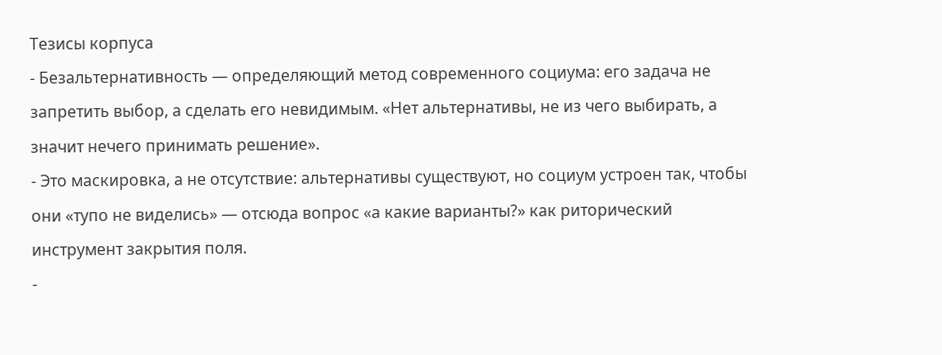Тезисы корпуса
- Безальтернативность — определяющий метод современного социума: его задача не запретить выбор, а сделать его невидимым. «Нет альтернативы, не из чего выбирать, а значит нечего принимать решение».
- Это маскировка, а не отсутствие: альтернативы существуют, но социум устроен так, чтобы они «тупо не виделись» — отсюда вопрос «а какие варианты?» как риторический инструмент закрытия поля.
-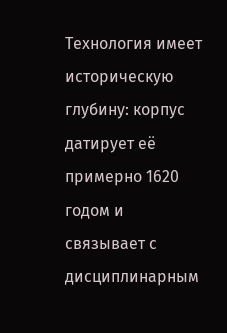Технология имеет историческую глубину: корпус датирует её примерно 1620 годом и связывает с дисциплинарным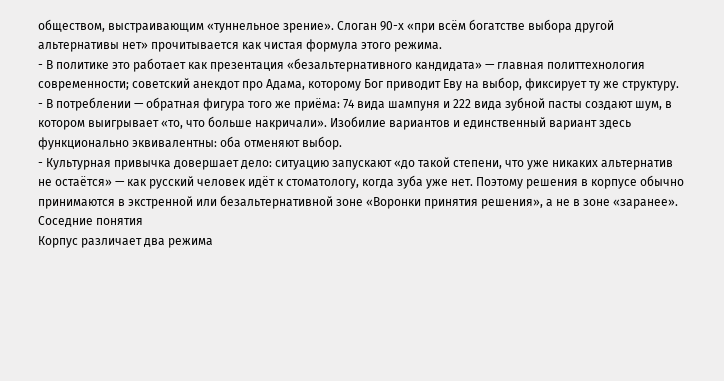обществом, выстраивающим «туннельное зрение». Слоган 90-х «при всём богатстве выбора другой альтернативы нет» прочитывается как чистая формула этого режима.
- В политике это работает как презентация «безальтернативного кандидата» — главная политтехнология современности; советский анекдот про Адама, которому Бог приводит Еву на выбор, фиксирует ту же структуру.
- В потреблении — обратная фигура того же приёма: 74 вида шампуня и 222 вида зубной пасты создают шум, в котором выигрывает «то, что больше накричали». Изобилие вариантов и единственный вариант здесь функционально эквивалентны: оба отменяют выбор.
- Культурная привычка довершает дело: ситуацию запускают «до такой степени, что уже никаких альтернатив не остаётся» — как русский человек идёт к стоматологу, когда зуба уже нет. Поэтому решения в корпусе обычно принимаются в экстренной или безальтернативной зоне «Воронки принятия решения», а не в зоне «заранее».
Соседние понятия
Корпус различает два режима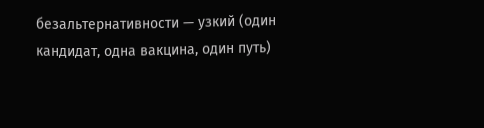безальтернативности — узкий (один кандидат, одна вакцина, один путь)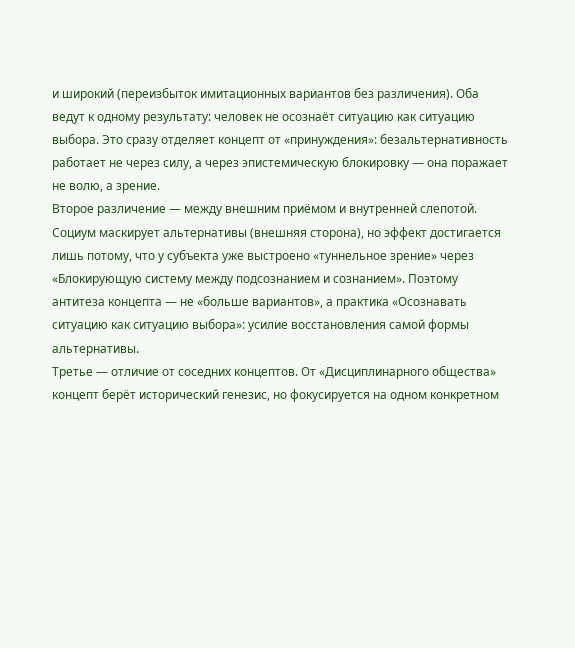и широкий (переизбыток имитационных вариантов без различения). Оба ведут к одному результату: человек не осознаёт ситуацию как ситуацию выбора. Это сразу отделяет концепт от «принуждения»: безальтернативность работает не через силу, а через эпистемическую блокировку — она поражает не волю, а зрение.
Второе различение — между внешним приёмом и внутренней слепотой. Социум маскирует альтернативы (внешняя сторона), но эффект достигается лишь потому, что у субъекта уже выстроено «туннельное зрение» через «Блокирующую систему между подсознанием и сознанием». Поэтому антитеза концепта — не «больше вариантов», а практика «Осознавать ситуацию как ситуацию выбора»: усилие восстановления самой формы альтернативы.
Третье — отличие от соседних концептов. От «Дисциплинарного общества» концепт берёт исторический генезис, но фокусируется на одном конкретном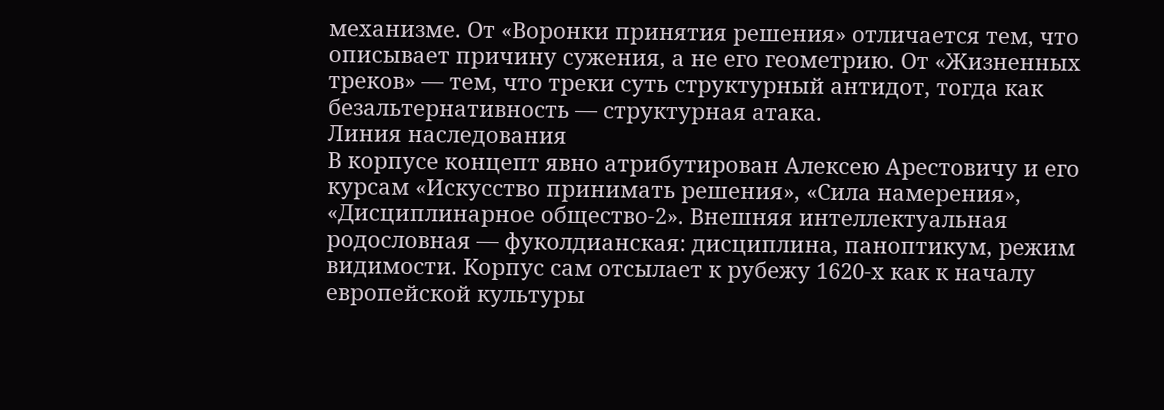механизме. От «Воронки принятия решения» отличается тем, что описывает причину сужения, а не его геометрию. От «Жизненных треков» — тем, что треки суть структурный антидот, тогда как безальтернативность — структурная атака.
Линия наследования
В корпусе концепт явно атрибутирован Алексею Арестовичу и его курсам «Искусство принимать решения», «Сила намерения», «Дисциплинарное общество-2». Внешняя интеллектуальная родословная — фуколдианская: дисциплина, паноптикум, режим видимости. Корпус сам отсылает к рубежу 1620-х как к началу европейской культуры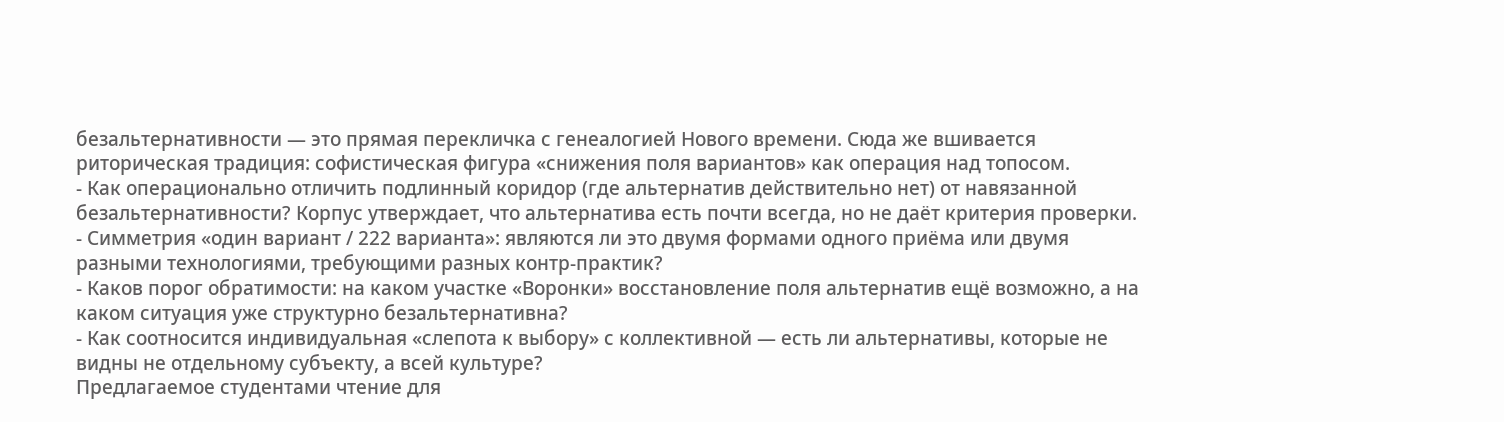безальтернативности — это прямая перекличка с генеалогией Нового времени. Сюда же вшивается риторическая традиция: софистическая фигура «снижения поля вариантов» как операция над топосом.
- Как операционально отличить подлинный коридор (где альтернатив действительно нет) от навязанной безальтернативности? Корпус утверждает, что альтернатива есть почти всегда, но не даёт критерия проверки.
- Симметрия «один вариант / 222 варианта»: являются ли это двумя формами одного приёма или двумя разными технологиями, требующими разных контр-практик?
- Каков порог обратимости: на каком участке «Воронки» восстановление поля альтернатив ещё возможно, а на каком ситуация уже структурно безальтернативна?
- Как соотносится индивидуальная «слепота к выбору» с коллективной — есть ли альтернативы, которые не видны не отдельному субъекту, а всей культуре?
Предлагаемое студентами чтение для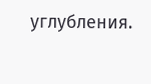углубления.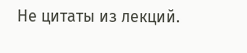Не цитаты из лекций.